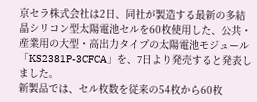京セラ株式会社は2日、同社が製造する最新の多結晶シリコン型太陽電池セルを60枚使用した、公共・産業用の大型・高出力タイプの太陽電池モジュール「KS2381P-3CFCA」を、7日より発売すると発表しました。
新製品では、セル枚数を従来の54枚から60枚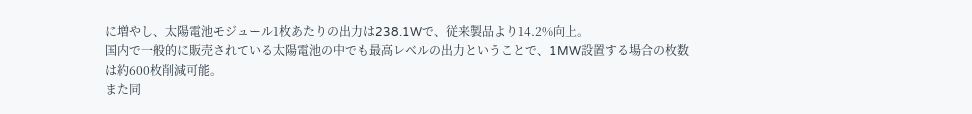に増やし、太陽電池モジュール1枚あたりの出力は238.1Wで、従来製品より14.2%向上。
国内で一般的に販売されている太陽電池の中でも最高レベルの出力ということで、1MW設置する場合の枚数は約600枚削減可能。
また同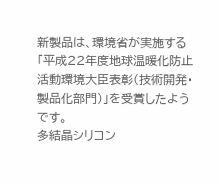新製品は、環境省が実施する「平成22年度地球温暖化防止活動環境大臣表彰(技術開発・製品化部門)」を受賞したようです。
多結晶シリコン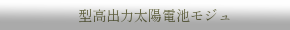型高出力太陽電池モジュ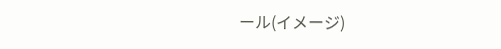ール(イメージ)